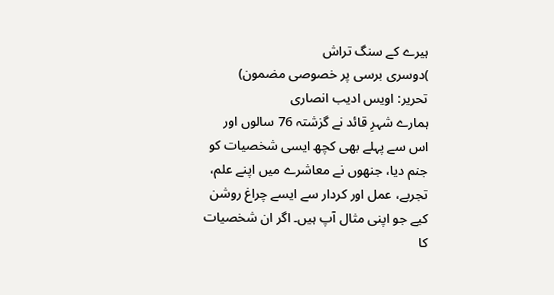ہیرے کے سنگ تراش
)دوسری برسی پر خصوصی مضمون)
تحریر: اویس ادیب انصاری
ہمارے شہرِ قائد نے گزشتہ 76 سالوں اور اس سے پہلے بھی کچھ ایسی شخصیات کو جنم دیا، جنھوں نے معاشرے میں اپنے علم، تجربے، عمل اور کردار سے ایسے چراغ روشن کیے جو اپنی مثال آپ ہیں۔ اگر ان شخصیات کا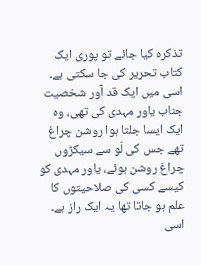تذکرہ کیا جائے تو پوری ایک کتاب تحریر کی جا سکتی ہے۔ اسی میں ایک قد آور شخصیت جناب یاور مہدی کی تھی، وہ ایک ایسا جلتا ہوا روشن چراغ تھے جس کی لَو سے سیکڑوں چراغ روشن ہوئے، یاور مہدی کو کیسے کسی کی صلاحیتوں کا علم ہو جاتا تھا یہ ایک راز ہے۔ اسی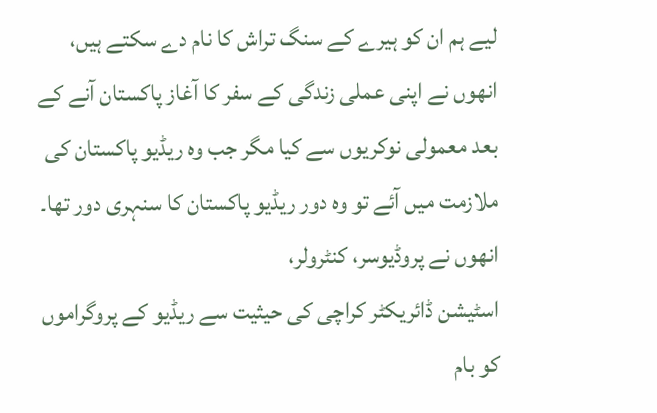لیے ہم ان کو ہیرے کے سنگ تراش کا نام دے سکتے ہیں، انھوں نے اپنی عملی زندگی کے سفر کا آغاز پاکستان آنے کے بعد معمولی نوکریوں سے کیا مگر جب وہ ریڈیو پاکستان کی ملازمت میں آئے تو وہ دور ریڈیو پاکستان کا سنہری دور تھا۔
انھوں نے پروڈیوسر، کنٹرولر،
اسٹیشن ڈائریکٹر کراچی کی حیثیت سے ریڈیو کے پروگراموں کو بام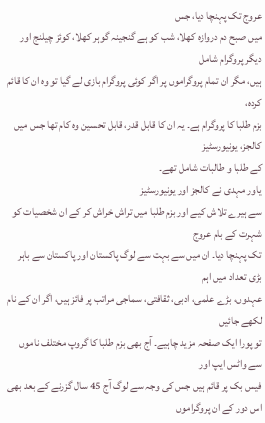عروج تک پہنچا دیا، جس
میں صبح دم دروازہ کھلا، شب کو ہے گنجینہ گوہر کھلا، کوئز چیلنج اور دیگر پروگرام شامل
ہیں، مگر ان تمام پروگراموں پر اگر کوئی پروگرام بازی لے گیا تو وہ ان کا قائم کردہ،
بزم طلبا کا پروگرام ہے۔ یہ ان کا قابل قدر، قابل تحسین وہ کام تھا جس میں کالجز، یونیورسٹیز
کے طلبا و طالبات شامل تھے۔
یاور مہدی نے کالجز اور یونیورسٹیز
سے ہیرے تلاش کیے اور بزم طلبا میں تراش خراش کر کے ان شخصیات کو شہرت کے بام عروج
تک پہنچا دیا۔ ان میں سے بہت سے لوگ پاکستان اور پاکستان سے باہر بڑی تعداد میں اہم
عہدوں، بڑے علمی، ادبی، ثقافتی، سماجی مراتب پر فائز ہیں، اگر ان کے نام لکھے جائیں
تو پورا ایک صفحہ مزید چاہیے۔ آج بھی بزم طلبا کا گروپ مختلف ناموں سے واٹس ایپ اور
فیس بک پر قائم ہیں جس کی وجہ سے لوگ آج 45 سال گزرنے کے بعد بھی اس دور کے ان پروگراموں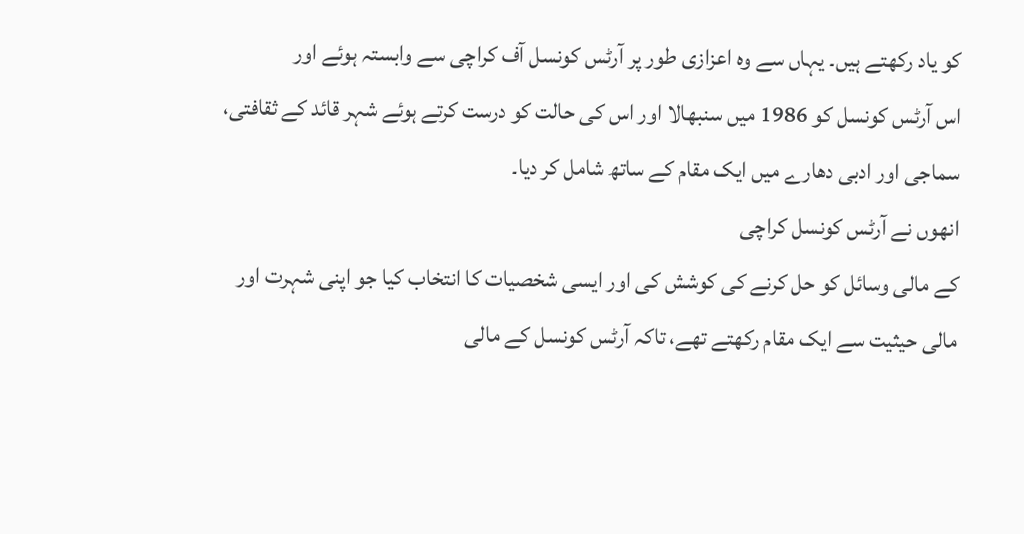کو یاد رکھتے ہیں۔ یہاں سے وہ اعزازی طور پر آرٹس کونسل آف کراچی سے وابستہ ہوئے اور
اس آرٹس کونسل کو 1986 میں سنبھالا اور اس کی حالت کو درست کرتے ہوئے شہر قائد کے ثقافتی،
سماجی اور ادبی دھارے میں ایک مقام کے ساتھ شامل کر دیا۔
انھوں نے آرٹس کونسل کراچی
کے مالی وسائل کو حل کرنے کی کوشش کی اور ایسی شخصیات کا انتخاب کیا جو اپنی شہرت اور
مالی حیثیت سے ایک مقام رکھتے تھے، تاکہ آرٹس کونسل کے مالی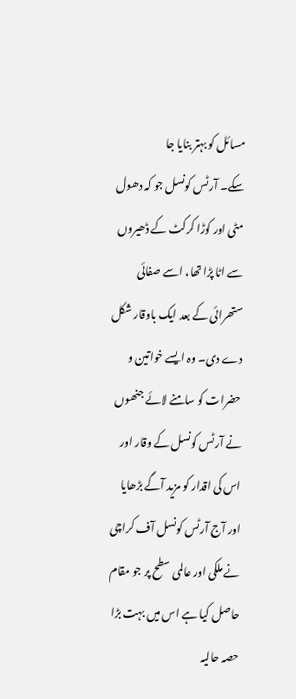مسائل کو بہتر بنایا جا
سکے۔ آرٹس کونسل جو کہ دھول مٹی اور کوڑا کرکٹ کے ڈھیروں سے اٹا پڑا تھا، اسے صفائی
ستھرائی کے بعد ایک باوقار شکل دے دی۔ وہ ایسے خواتین و حضرات کو سامنے لائے جنھوں
نے آرٹس کونسل کے وقار اور اس کی اقدار کو مزید آگے بڑھایا اور آج آرٹس کونسل آف کراچی
نے ملکی اور عالمی سطح پر جو مقام حاصل کیا ہے اس میں بہت بڑا حصہ حالیہ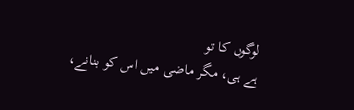لوگوں کا تو
ہے ہی، مگر ماضی میں اس کو بنانے،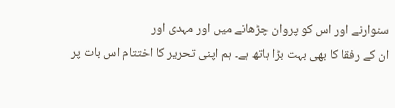سنوارنے اور اس کو پروان چڑھانے میں اور مہدی اور
ان کے رفقا کا بھی بہت بڑا ہاتھ ہے۔ ہم اپنی تحریر کا اختتام اس بات پر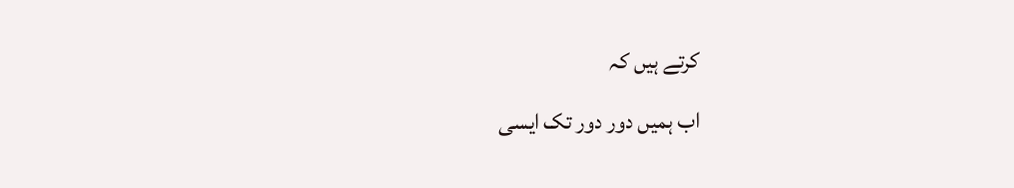کرتے ہیں کہ
اب ہمیں دور دور تک ایسی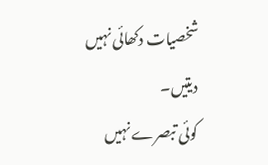شخصیات دکھائی نہیں دیتیں۔
کوئی تبصرے نہیں